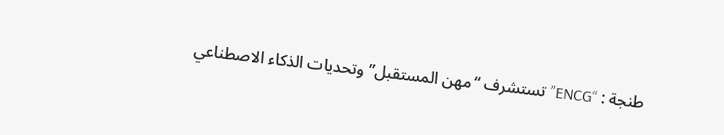طنجة : “ENCG” تستشرف “مهن المستقبل” وتحديات الذكاء الاصطناعي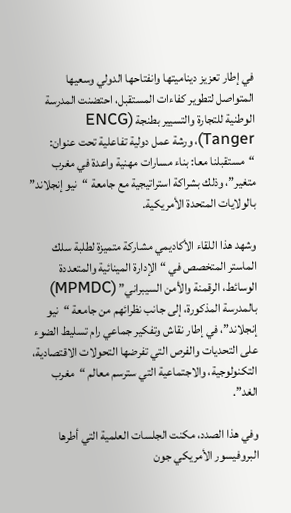في إطار تعزيز ديناميتها وانفتاحها الدولي وسعيها المتواصل لتطوير كفاءات المستقبل، احتضنت المدرسة الوطنية للتجارة والتسيير بطنجة (ENCG Tanger)، ورشة عمل دولية تفاعلية تحت عنوان: “مستقبلنا معا: بناء مسارات مهنية واعدة في مغرب متغير”، وذلك بشراكة استراتيجية مع جامعة “نيو إنجلاند” بالولايات المتحدة الأمريكية.

وشهد هذا اللقاء الأكاديمي مشاركة متميزة لطلبة سلك الماستر المتخصص في “الإدارة المينائية والمتعددة الوسائط، الرقمنة والأمن السيبراني” (MPMDC) بالمدرسة المذكورة، إلى جانب نظرائهم من جامعة “نيو إنجلاند”، في إطار نقاش وتفكير جماعي رام تسليط الضوء على التحديات والفرص التي تفرضها التحولات الاقتصادية، التكنولوجية، والاجتماعية التي سترسم معالم “مغرب الغد”.

وفي هذا الصدد، مكنت الجلسات العلمية التي أطرها البروفيسور الأمريكي جون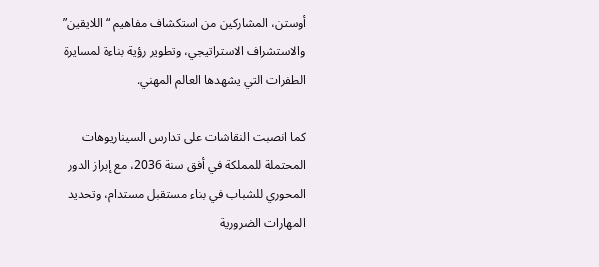أوستن، المشاركين من استكشاف مفاهيم “اللايقين” والاستشراف الاستراتيجي، وتطوير رؤية بناءة لمسايرة الطفرات التي يشهدها العالم المهني.

كما انصبت النقاشات على تدارس السيناريوهات المحتملة للمملكة في أفق سنة 2036، مع إبراز الدور المحوري للشباب في بناء مستقبل مستدام، وتحديد المهارات الضرورية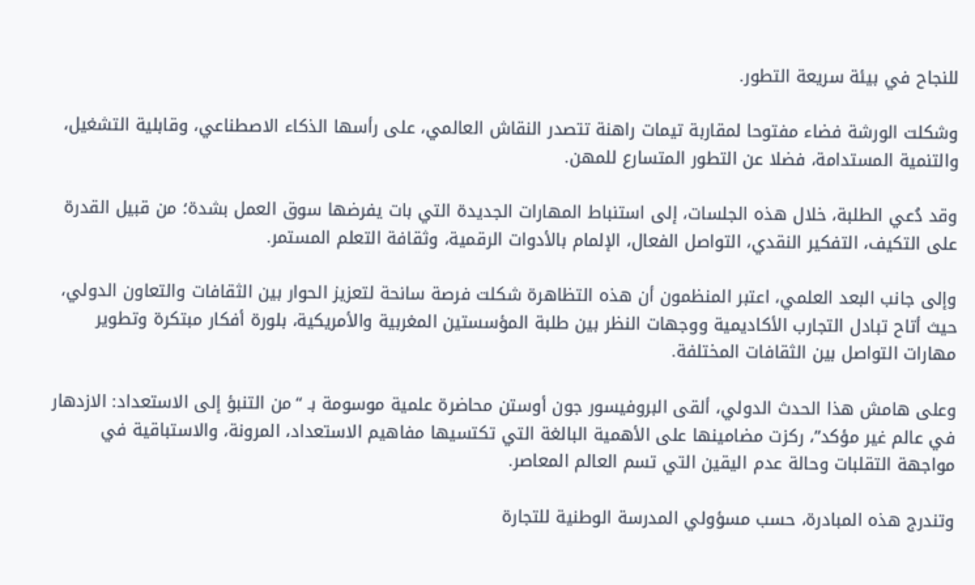للنجاح في بيئة سريعة التطور.

وشكلت الورشة فضاء مفتوحا لمقاربة تيمات راهنة تتصدر النقاش العالمي، على رأسها الذكاء الاصطناعي، وقابلية التشغيل، والتنمية المستدامة، فضلا عن التطور المتسارع للمهن.

وقد دُعي الطلبة، خلال هذه الجلسات، إلى استنباط المهارات الجديدة التي بات يفرضها سوق العمل بشدة؛ من قبيل القدرة على التكيف، التفكير النقدي، التواصل الفعال، الإلمام بالأدوات الرقمية، وثقافة التعلم المستمر.

وإلى جانب البعد العلمي، اعتبر المنظمون أن هذه التظاهرة شكلت فرصة سانحة لتعزيز الحوار بين الثقافات والتعاون الدولي، حيث أتاح تبادل التجارب الأكاديمية ووجهات النظر بين طلبة المؤسستين المغربية والأمريكية، بلورة أفكار مبتكرة وتطوير مهارات التواصل بين الثقافات المختلفة.

وعلى هامش هذا الحدث الدولي، ألقى البروفيسور جون أوستن محاضرة علمية موسومة بـ “من التنبؤ إلى الاستعداد: الازدهار في عالم غير مؤكد”، ركزت مضامينها على الأهمية البالغة التي تكتسيها مفاهيم الاستعداد، المرونة، والاستباقية في مواجهة التقلبات وحالة عدم اليقين التي تسم العالم المعاصر.

وتندرج هذه المبادرة، حسب مسؤولي المدرسة الوطنية للتجارة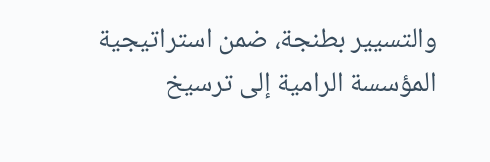والتسيير بطنجة، ضمن استراتيجية المؤسسة الرامية إلى ترسيخ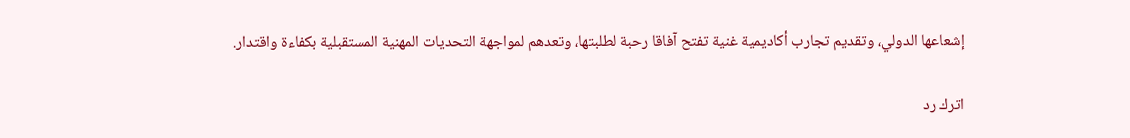إشعاعها الدولي، وتقديم تجارب أكاديمية غنية تفتح آفاقا رحبة لطلبتها، وتعدهم لمواجهة التحديات المهنية المستقبلية بكفاءة واقتدار.

اترك رد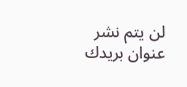لن يتم نشر عنوان بريدك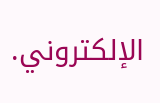الإلكتروني.